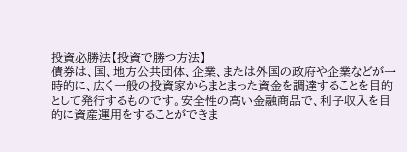投資必勝法【投資で勝つ方法】
債券は、国、地方公共団体、企業、または外国の政府や企業などが一時的に、広く一般の投資家からまとまった資金を調達することを目的として発行するものです。安全性の高い金融商品で、利子収入を目的に資産運用をすることができま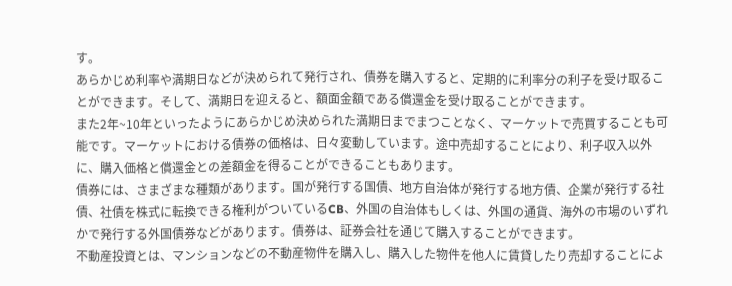す。
あらかじめ利率や満期日などが決められて発行され、債券を購入すると、定期的に利率分の利子を受け取ることができます。そして、満期日を迎えると、額面金額である償還金を受け取ることができます。
また2年~10年といったようにあらかじめ決められた満期日までまつことなく、マーケットで売買することも可能です。マーケットにおける債券の価格は、日々変動しています。途中売却することにより、利子収入以外に、購入価格と償還金との差額金を得ることができることもあります。
債券には、さまざまな種類があります。国が発行する国債、地方自治体が発行する地方債、企業が発行する社債、社債を株式に転換できる権利がついているCB、外国の自治体もしくは、外国の通貨、海外の市場のいずれかで発行する外国債券などがあります。債券は、証券会社を通じて購入することができます。
不動産投資とは、マンションなどの不動産物件を購入し、購入した物件を他人に賃貸したり売却することによ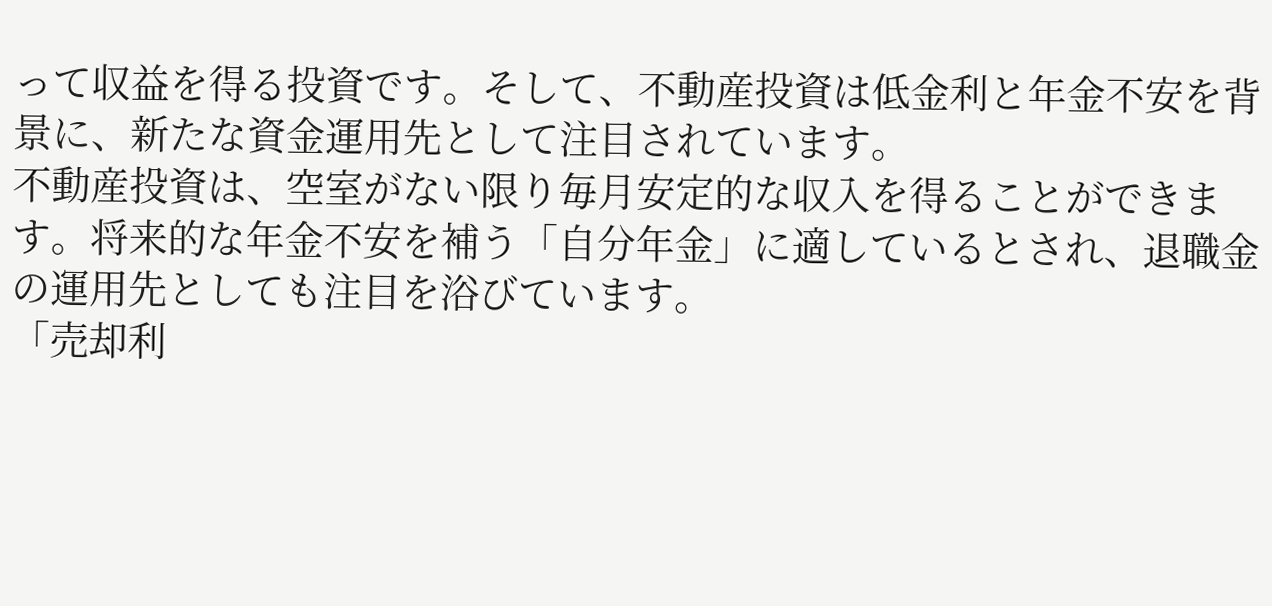って収益を得る投資です。そして、不動産投資は低金利と年金不安を背景に、新たな資金運用先として注目されています。
不動産投資は、空室がない限り毎月安定的な収入を得ることができます。将来的な年金不安を補う「自分年金」に適しているとされ、退職金の運用先としても注目を浴びています。
「売却利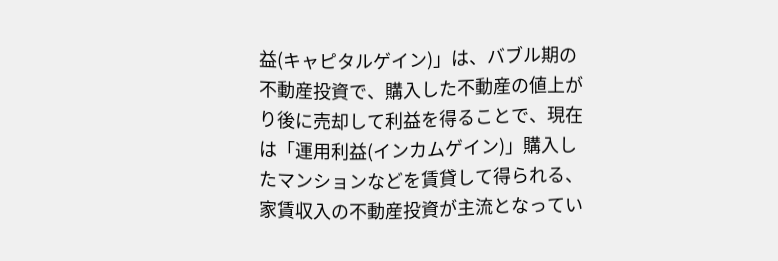益(キャピタルゲイン)」は、バブル期の不動産投資で、購入した不動産の値上がり後に売却して利益を得ることで、現在は「運用利益(インカムゲイン)」購入したマンションなどを賃貸して得られる、家賃収入の不動産投資が主流となってい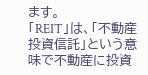ます。
「REIT」は、「不動産投資信託」という意味で不動産に投資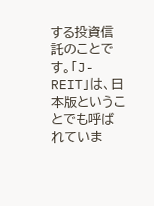する投資信託のことです。「J-REIT」は、日本版ということでも呼ばれていま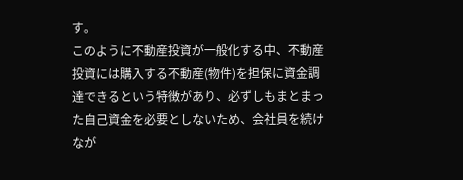す。
このように不動産投資が一般化する中、不動産投資には購入する不動産(物件)を担保に資金調達できるという特徴があり、必ずしもまとまった自己資金を必要としないため、会社員を続けなが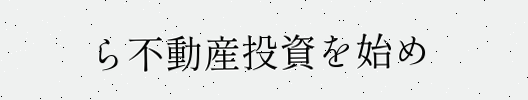ら不動産投資を始め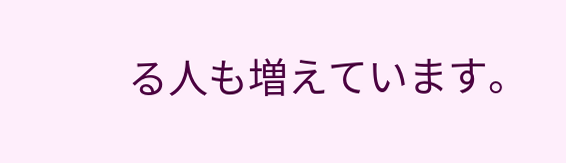る人も増えています。